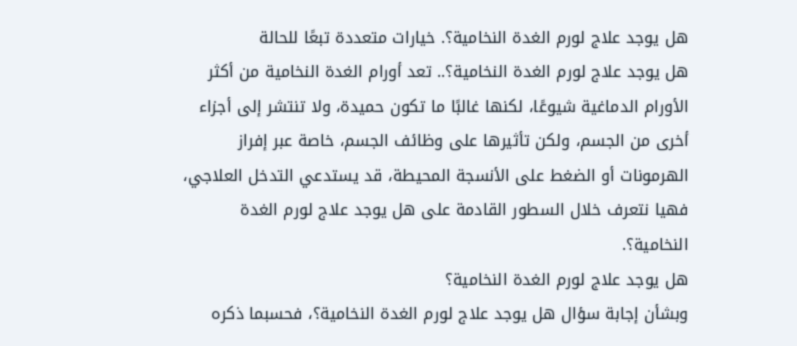هل يوجد علاج لورم الغدة النخامية؟. خيارات متعددة تبعًا للحالة
هل يوجد علاج لورم الغدة النخامية؟.. تعد أورام الغدة النخامية من أكثر الأورام الدماغية شيوعًا، لكنها غالبًا ما تكون حميدة، ولا تنتشر إلى أجزاء أخرى من الجسم، ولكن تأثيرها على وظائف الجسم، خاصة عبر إفراز الهرمونات أو الضغط على الأنسجة المحيطة، قد يستدعي التدخل العلاجي، فهيا نتعرف خلال السطور القادمة على هل يوجد علاج لورم الغدة النخامية؟.
هل يوجد علاج لورم الغدة النخامية؟
وبشأن إجابة سؤال هل يوجد علاج لورم الغدة النخامية؟، فحسبما ذكره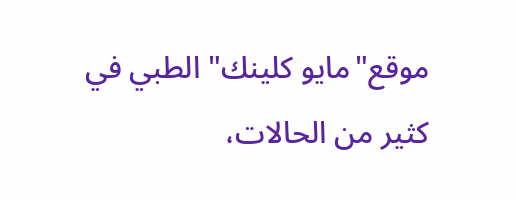موقع"مايو كلينك" الطبي في كثير من الحالات،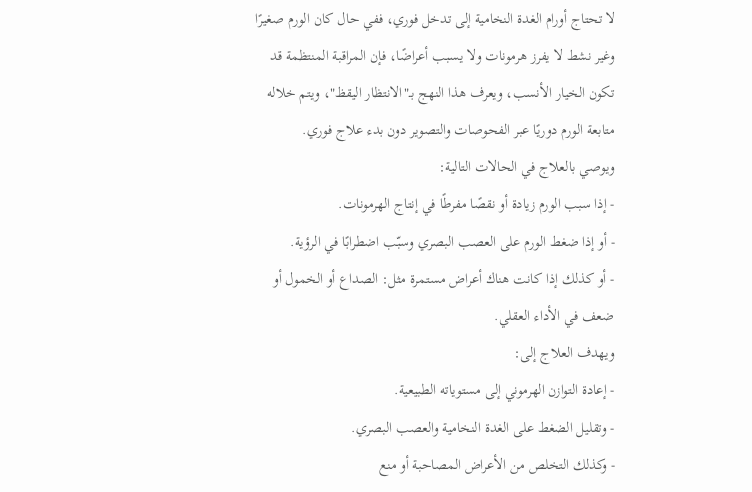لا تحتاج أورام الغدة النخامية إلى تدخل فوري، ففي حال كان الورم صغيرًا وغير نشط لا يفرز هرمونات ولا يسبب أعراضًا، فإن المراقبة المنتظمة قد تكون الخيار الأنسب، ويعرف هذا النهج بـ"الانتظار اليقظ"، ويتم خلاله متابعة الورم دوريًا عبر الفحوصات والتصوير دون بدء علاج فوري.
ويوصي بالعلاج في الحالات التالية:
- إذا سبب الورم زيادة أو نقصًا مفرطًا في إنتاج الهرمونات.
- أو إذا ضغط الورم على العصب البصري وسبّب اضطرابًا في الرؤية.
- أو كذلك إذا كانت هناك أعراض مستمرة مثل: الصداع أو الخمول أو ضعف في الأداء العقلي.
ويهدف العلاج إلى:
- إعادة التوازن الهرموني إلى مستوياته الطبيعية.
- وتقليل الضغط على الغدة النخامية والعصب البصري.
- وكذلك التخلص من الأعراض المصاحبة أو منع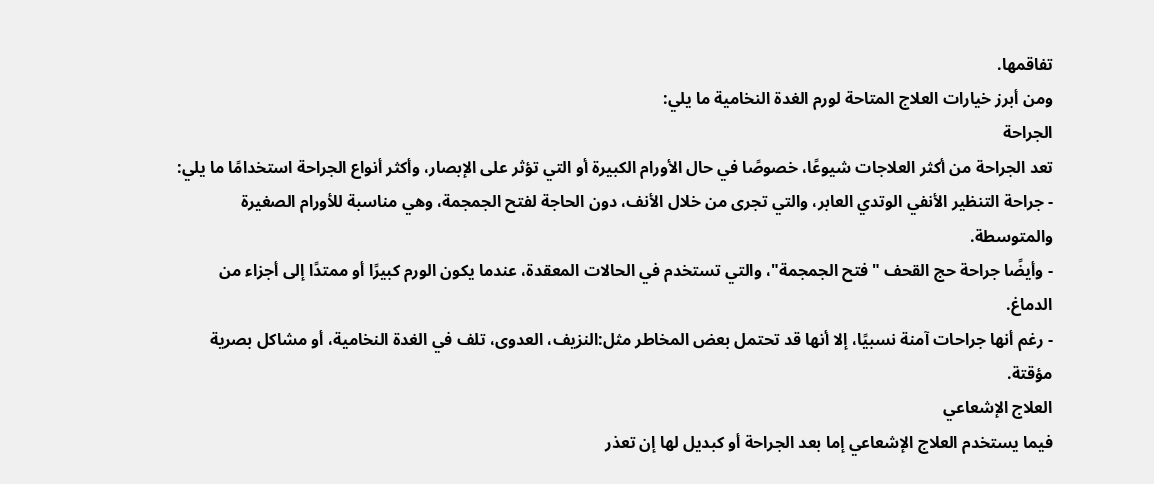تفاقمها.
ومن أبرز خيارات العلاج المتاحة لورم الغدة النخامية ما يلي:
الجراحة
تعد الجراحة من أكثر العلاجات شيوعًا، خصوصًا في حال الأورام الكبيرة أو التي تؤثر على الإبصار، وأكثر أنواع الجراحة استخدامًا ما يلي:
- جراحة التنظير الأنفي الوتدي العابر، والتي تجرى من خلال الأنف، دون الحاجة لفتح الجمجمة، وهي مناسبة للأورام الصغيرة والمتوسطة.
- وأيضًا جراحة حج القحف "فتح الجمجمة"، والتي تستخدم في الحالات المعقدة، عندما يكون الورم كبيرًا أو ممتدًا إلى أجزاء من الدماغ.
- رغم أنها جراحات آمنة نسبيًا، إلا أنها قد تحتمل بعض المخاطر مثل:النزيف، العدوى، تلف في الغدة النخامية، أو مشاكل بصرية مؤقتة.
العلاج الإشعاعي
فيما يستخدم العلاج الإشعاعي إما بعد الجراحة أو كبديل لها إن تعذر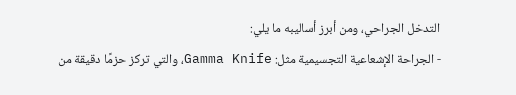التدخل الجراحي، ومن أبرز أساليبه ما يلي:
- الجراحة الإشعاعية التجسيمية مثل: Gamma Knife، والتي تركز حزمًا دقيقة من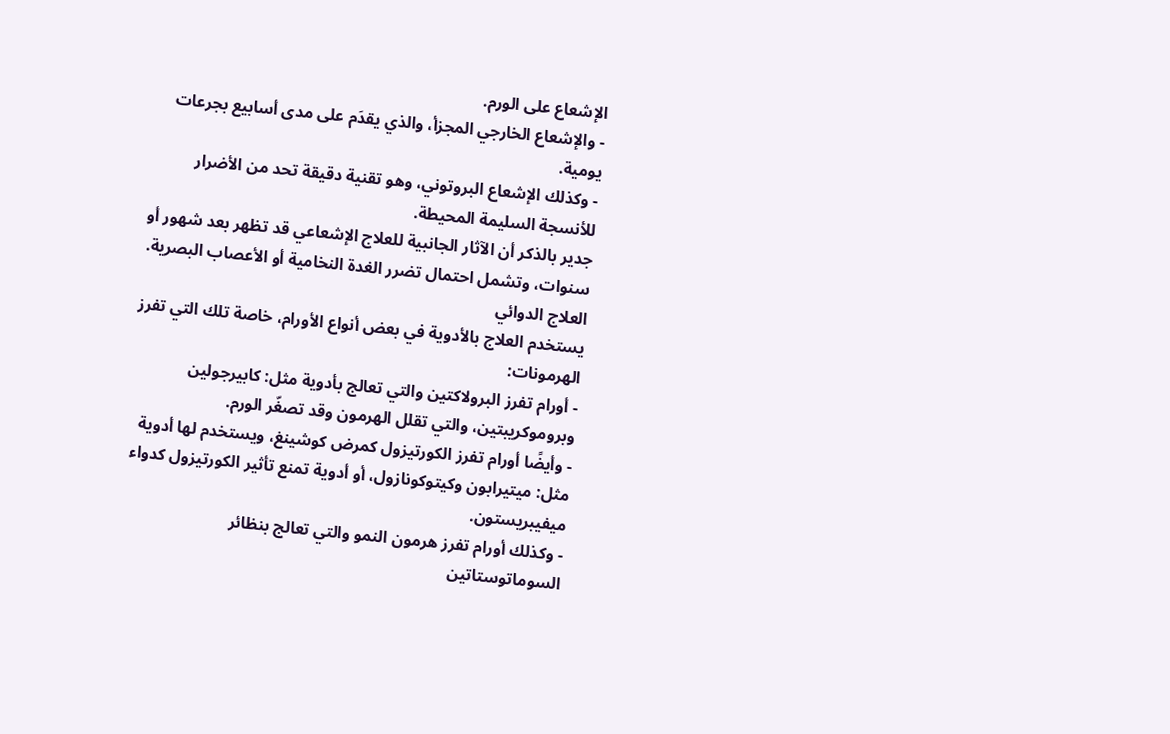الإشعاع على الورم.
- والإشعاع الخارجي المجزأ، والذي يقدَم على مدى أسابيع بجرعات يومية.
- وكذلك الإشعاع البروتوني، وهو تقنية دقيقة تحد من الأضرار للأنسجة السليمة المحيطة.
جدير بالذكر أن الآثار الجانبية للعلاج الإشعاعي قد تظهر بعد شهور أو سنوات، وتشمل احتمال تضرر الغدة النخامية أو الأعصاب البصرية.
العلاج الدوائي
يستخدم العلاج بالأدوية في بعض أنواع الأورام، خاصة تلك التي تفرز الهرمونات:
- أورام تفرز البرولاكتين والتي تعالج بأدوية مثل: كابيرجولين وبروموكريبتين، والتي تقلل الهرمون وقد تصغّر الورم.
- وأيضًا أورام تفرز الكورتيزول كمرض كوشينغ، ويستخدم لها أدوية مثل: ميتيرابون وكيتوكونازول، أو أدوية تمنع تأثير الكورتيزول كدواء ميفيبريستون.
- وكذلك أورام تفرز هرمون النمو والتي تعالج بنظائر السوماتوستاتين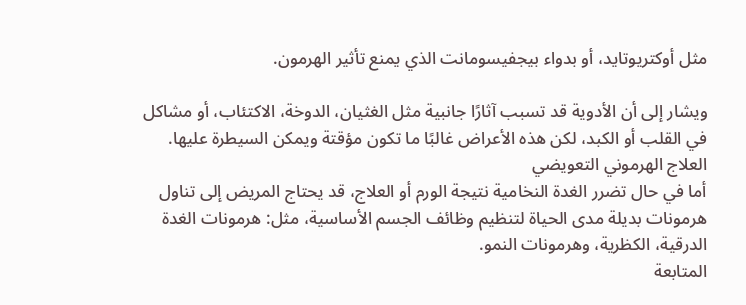مثل أوكتريوتايد، أو بدواء بيجفيسومانت الذي يمنع تأثير الهرمون.

ويشار إلى أن الأدوية قد تسبب آثارًا جانبية مثل الغثيان، الدوخة، الاكتئاب، أو مشاكل في القلب أو الكبد، لكن هذه الأعراض غالبًا ما تكون مؤقتة ويمكن السيطرة عليها.
العلاج الهرموني التعويضي
أما في حال تضرر الغدة النخامية نتيجة الورم أو العلاج، قد يحتاج المريض إلى تناول هرمونات بديلة مدى الحياة لتنظيم وظائف الجسم الأساسية، مثل: هرمونات الغدة الدرقية، الكظرية، وهرمونات النمو.
المتابعة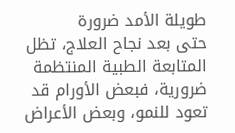طويلة الأمد ضرورة
حتى بعد نجاح العلاج، تظل المتابعة الطبية المنتظمة ضرورية، فبعض الأورام قد تعود للنمو، وبعض الأعراض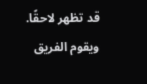قد تظهر لاحقًا.
ويقوم الفريق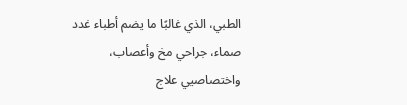الطبي، الذي غالبًا ما يضم أطباء غدد صماء، جراحي مخ وأعصاب، واختصاصيي علاج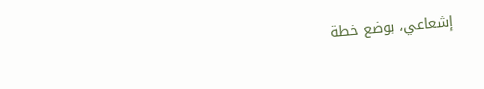إشعاعي، بوضع خطة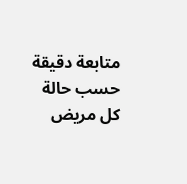متابعة دقيقة حسب حالة كل مريض